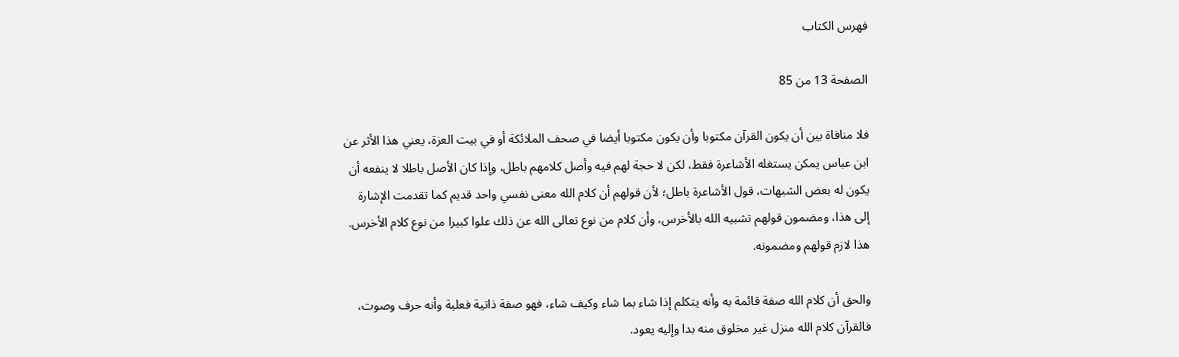فهرس الكتاب

الصفحة 13 من 85

فلا منافاة بين أن يكون القرآن مكتوبا وأن يكون مكتوبا أيضا في صحف الملائكة أو في بيت العزة، يعني هذا الأثر عن ابن عباس يمكن يستغله الأشاعرة فقط، لكن لا حجة لهم فيه وأصل كلامهم باطل، وإذا كان الأصل باطلا لا ينفعه أن يكون له بعض الشبهات، قول الأشاعرة باطل؛ لأن قولهم أن كلام الله معنى نفسي واحد قديم كما تقدمت الإشارة إلى هذا، ومضمون قولهم تشبيه الله بالأخرس، وأن كلام من نوع تعالى الله عن ذلك علوا كبيرا من نوع كلام الأخرس. هذا لازم قولهم ومضمونه.

والحق أن كلام الله صفة قائمة به وأنه يتكلم إذا شاء بما شاء وكيف شاء، فهو صفة ذاتية فعلية وأنه حرف وصوت، فالقرآن كلام الله منزل غير مخلوق منه بدا وإليه يعود.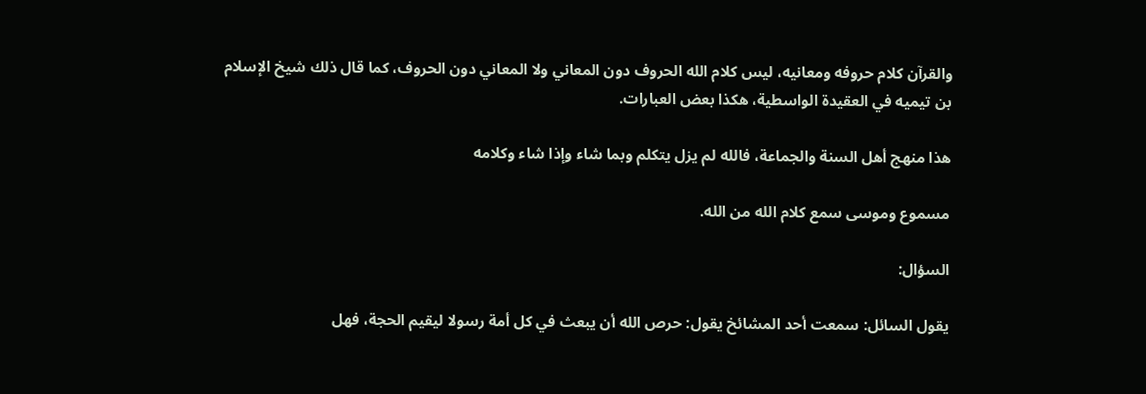والقرآن كلام حروفه ومعانيه، ليس كلام الله الحروف دون المعاني ولا المعاني دون الحروف، كما قال ذلك شيخ الإسلام بن تيميه في العقيدة الواسطية، هكذا بعض العبارات.

هذا منهج أهل السنة والجماعة، فالله لم يزل يتكلم وبما شاء وإذا شاء وكلامه

مسموع وموسى سمع كلام الله من الله.

السؤال:

يقول السائل: سمعت أحد المشائخ يقول: حرص الله أن يبعث في كل أمة رسولا ليقيم الحجة، فهل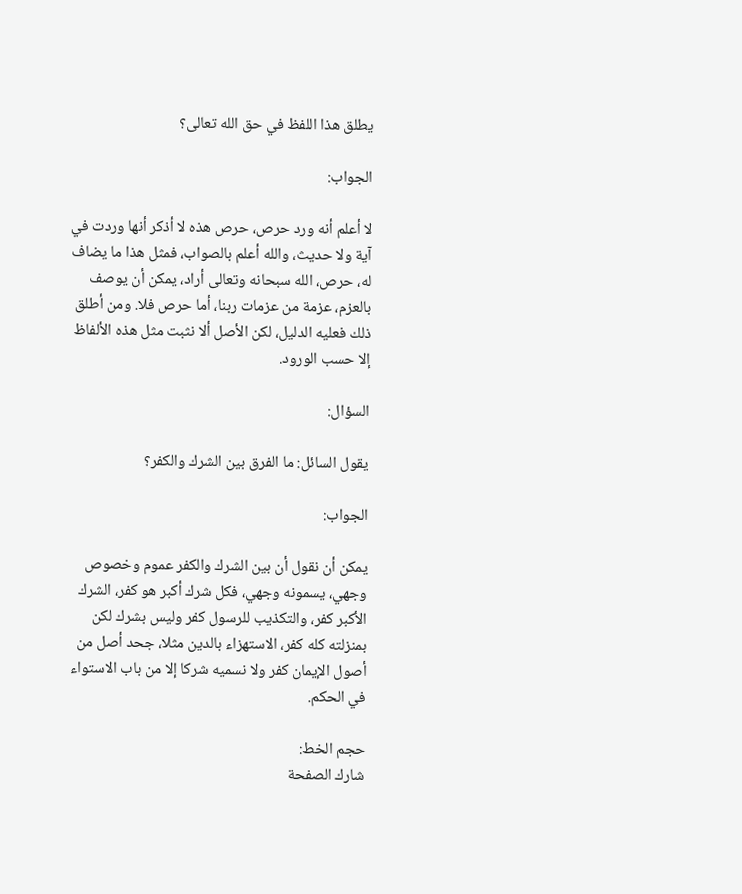يطلق هذا اللفظ في حق الله تعالى؟

الجواب:

لا أعلم أنه ورد حرص، حرص هذه لا أذكر أنها وردت في آية ولا حديث، والله أعلم بالصواب، فمثل هذا ما يضاف له، حرص، الله سبحانه وتعالى أراد، يمكن أن يوصف بالعزم، عزمة من عزمات ربنا، أما حرص فلا. ومن أطلق ذلك فعليه الدليل، لكن الأصل ألا نثبت مثل هذه الألفاظ إلا حسب الورود.

السؤال:

يقول السائل: ما الفرق بين الشرك والكفر؟

الجواب:

يمكن أن نقول أن بين الشرك والكفر عموم وخصوص وجهي، يسمونه وجهي، فكل شرك أكبر هو كفر، الشرك الأكبر كفر، والتكذيب للرسول كفر وليس بشرك لكن بمنزلته كله كفر، الاستهزاء بالدين مثلا، جحد أصل من أصول الإيمان كفر ولا نسميه شركا إلا من باب الاستواء في الحكم.

حجم الخط:
شارك الصفحة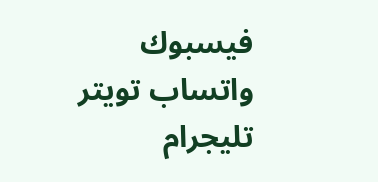فيسبوك واتساب تويتر تليجرام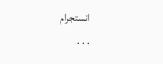انستجرام
. . .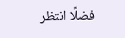فضلًا انتظر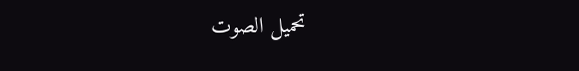تحميل الصوت